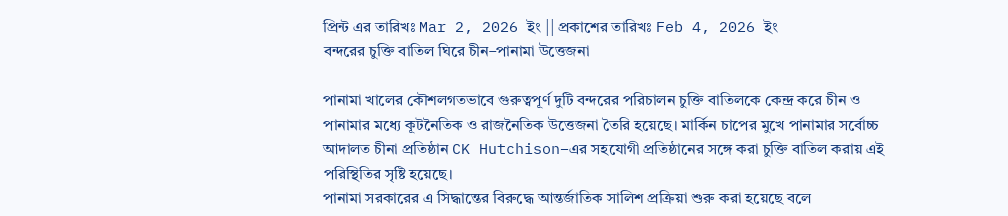প্রিন্ট এর তারিখঃ Mar 2, 2026 ইং || প্রকাশের তারিখঃ Feb 4, 2026 ইং
বন্দরের চুক্তি বাতিল ঘিরে চীন–পানামা উত্তেজনা

পানামা খালের কৌশলগতভাবে গুরুত্বপূর্ণ দুটি বন্দরের পরিচালন চুক্তি বাতিলকে কেন্দ্র করে চীন ও পানামার মধ্যে কূটনৈতিক ও রাজনৈতিক উত্তেজনা তৈরি হয়েছে। মার্কিন চাপের মুখে পানামার সর্বোচ্চ আদালত চীনা প্রতিষ্ঠান CK Hutchison–এর সহযোগী প্রতিষ্ঠানের সঙ্গে করা চুক্তি বাতিল করায় এই পরিস্থিতির সৃষ্টি হয়েছে।
পানামা সরকারের এ সিদ্ধান্তের বিরুদ্ধে আন্তর্জাতিক সালিশ প্রক্রিয়া শুরু করা হয়েছে বলে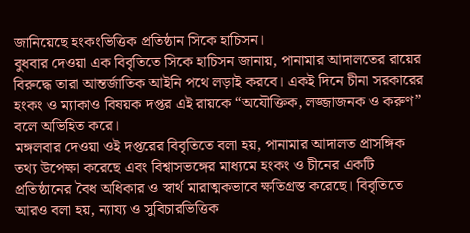জানিয়েছে হংকংভিত্তিক প্রতিষ্ঠান সিকে হাচিসন।
বুধবার দেওয়া এক বিবৃতিতে সিকে হাচিসন জানায়, পানামার আদালতের রায়ের বিরুদ্ধে তারা আন্তর্জাতিক আইনি পথে লড়াই করবে। একই দিনে চীনা সরকারের হংকং ও ম্যাকাও বিষয়ক দপ্তর এই রায়কে “অযৌক্তিক, লজ্জাজনক ও করুণ” বলে অভিহিত করে।
মঙ্গলবার দেওয়া ওই দপ্তরের বিবৃতিতে বলা হয়, পানামার আদালত প্রাসঙ্গিক তথ্য উপেক্ষা করেছে এবং বিশ্বাসভঙ্গের মাধ্যমে হংকং ও চীনের একটি প্রতিষ্ঠানের বৈধ অধিকার ও স্বার্থ মারাত্মকভাবে ক্ষতিগ্রস্ত করেছে। বিবৃতিতে আরও বলা হয়, ন্যায্য ও সুবিচারভিত্তিক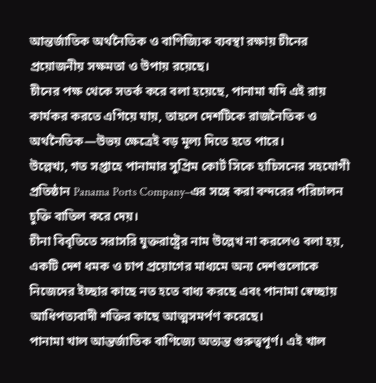আন্তর্জাতিক অর্থনৈতিক ও বাণিজ্যিক ব্যবস্থা রক্ষায় চীনের প্রয়োজনীয় সক্ষমতা ও উপায় রয়েছে।
চীনের পক্ষ থেকে সতর্ক করে বলা হয়েছে, পানামা যদি এই রায় কার্যকর করতে এগিয়ে যায়, তাহলে দেশটিকে রাজনৈতিক ও অর্থনৈতিক—উভয় ক্ষেত্রেই বড় মূল্য দিতে হতে পারে।
উল্লেখ্য, গত সপ্তাহে পানামার সুপ্রিম কোর্ট সিকে হাচিসনের সহযোগী প্রতিষ্ঠান Panama Ports Company–এর সঙ্গে করা বন্দরের পরিচালন চুক্তি বাতিল করে দেয়।
চীনা বিবৃতিতে সরাসরি যুক্তরাষ্ট্রের নাম উল্লেখ না করলেও বলা হয়, একটি দেশ ধমক ও চাপ প্রয়োগের মাধ্যমে অন্য দেশগুলোকে নিজেদের ইচ্ছার কাছে নত হতে বাধ্য করছে এবং পানামা স্বেচ্ছায় আধিপত্যবাদী শক্তির কাছে আত্মসমর্পণ করেছে।
পানামা খাল আন্তর্জাতিক বাণিজ্যে অত্যন্ত গুরুত্বপূর্ণ। এই খাল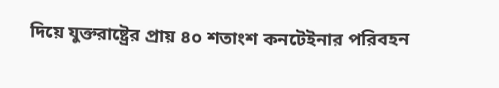দিয়ে যুক্তরাষ্ট্রের প্রায় ৪০ শতাংশ কনটেইনার পরিবহন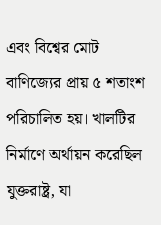এবং বিশ্বের মোট বাণিজ্যের প্রায় ৫ শতাংশ পরিচালিত হয়। খালটির নির্মাণে অর্থায়ন করেছিল যুক্তরাষ্ট্র, যা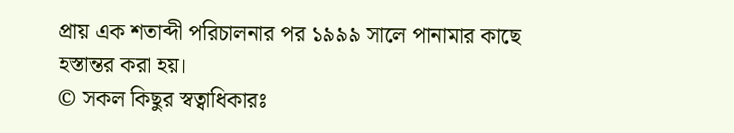প্রায় এক শতাব্দী পরিচালনার পর ১৯৯৯ সালে পানামার কাছে হস্তান্তর করা হয়।
© সকল কিছুর স্বত্বাধিকারঃ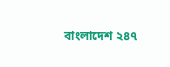বাংলাদেশ ২৪৭